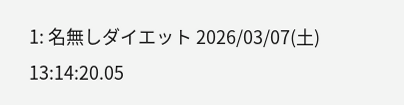1: 名無しダイエット 2026/03/07(土) 13:14:20.05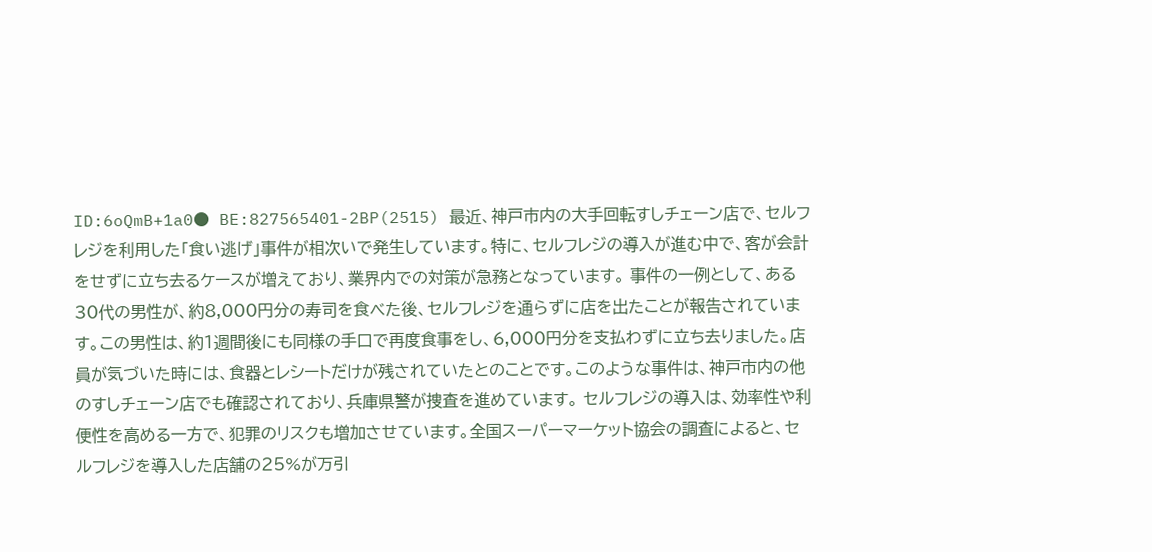ID:6oQmB+1a0● BE:827565401-2BP(2515) 最近、神戸市内の大手回転すしチェーン店で、セルフレジを利用した「食い逃げ」事件が相次いで発生しています。特に、セルフレジの導入が進む中で、客が会計をせずに立ち去るケースが増えており、業界内での対策が急務となっています。 事件の一例として、ある30代の男性が、約8,000円分の寿司を食べた後、セルフレジを通らずに店を出たことが報告されています。この男性は、約1週間後にも同様の手口で再度食事をし、6,000円分を支払わずに立ち去りました。店員が気づいた時には、食器とレシートだけが残されていたとのことです。このような事件は、神戸市内の他のすしチェーン店でも確認されており、兵庫県警が捜査を進めています。 セルフレジの導入は、効率性や利便性を高める一方で、犯罪のリスクも増加させています。全国スーパーマーケット協会の調査によると、セルフレジを導入した店舗の25%が万引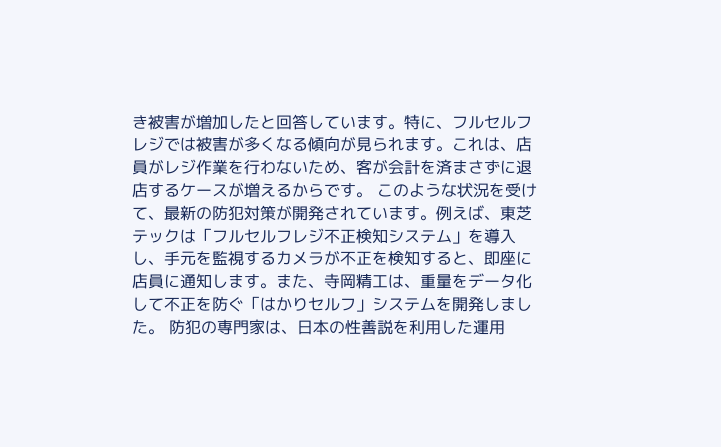き被害が増加したと回答しています。特に、フルセルフレジでは被害が多くなる傾向が見られます。これは、店員がレジ作業を行わないため、客が会計を済まさずに退店するケースが増えるからです。 このような状況を受けて、最新の防犯対策が開発されています。例えば、東芝テックは「フルセルフレジ不正検知システム」を導入し、手元を監視するカメラが不正を検知すると、即座に店員に通知します。また、寺岡精工は、重量をデータ化して不正を防ぐ「はかりセルフ」システムを開発しました。 防犯の専門家は、日本の性善説を利用した運用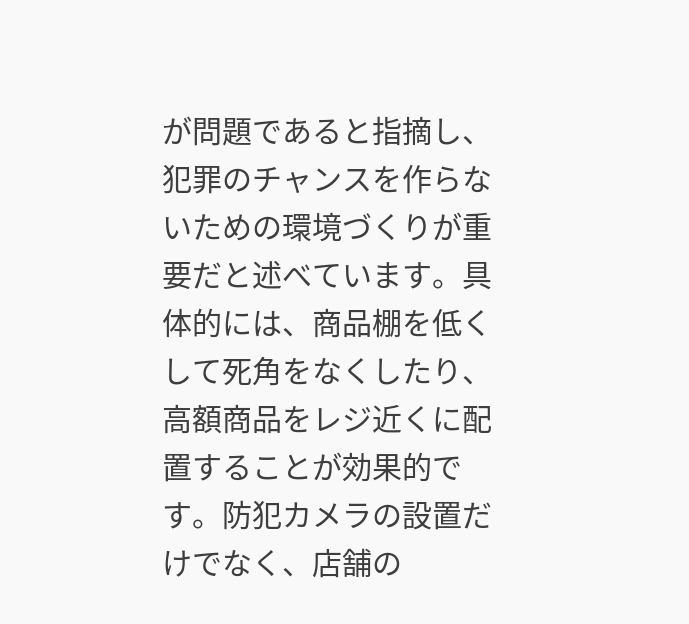が問題であると指摘し、犯罪のチャンスを作らないための環境づくりが重要だと述べています。具体的には、商品棚を低くして死角をなくしたり、高額商品をレジ近くに配置することが効果的です。防犯カメラの設置だけでなく、店舗の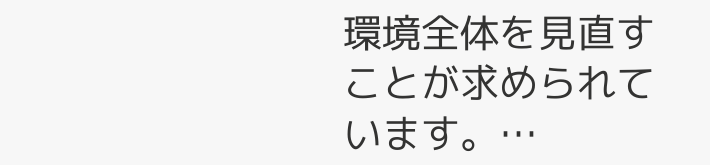環境全体を見直すことが求められています。…